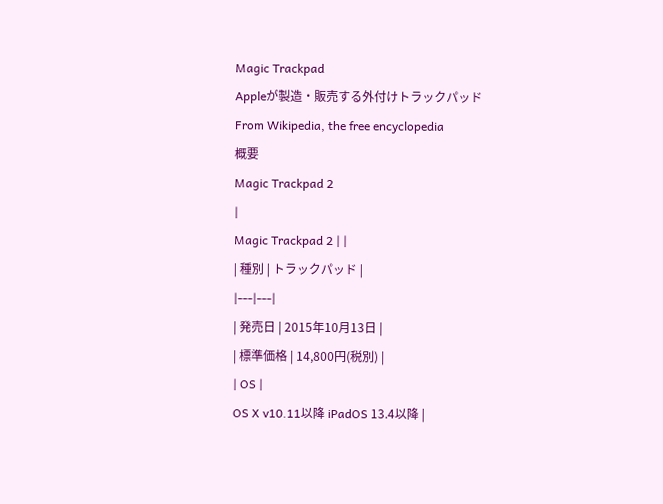Magic Trackpad
Appleが製造・販売する外付けトラックパッド
From Wikipedia, the free encyclopedia
概要
Magic Trackpad 2
|
Magic Trackpad 2 | |
| 種別 | トラックパッド |
|---|---|
| 発売日 | 2015年10月13日 |
| 標準価格 | 14,800円(税別) |
| OS |
OS X v10.11以降 iPadOS 13.4以降 |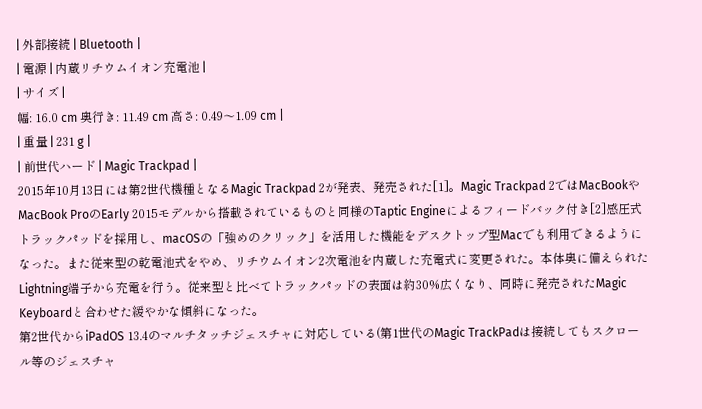| 外部接続 | Bluetooth |
| 電源 | 内蔵リチウムイオン充電池 |
| サイズ |
幅: 16.0 cm 奥行き: 11.49 cm 高さ: 0.49〜1.09 cm |
| 重量 | 231 g |
| 前世代ハード | Magic Trackpad |
2015年10月13日には第2世代機種となるMagic Trackpad 2が発表、発売された[1]。Magic Trackpad 2ではMacBookやMacBook ProのEarly 2015モデルから搭載されているものと同様のTaptic Engineによるフィードバック付き[2]感圧式トラックパッドを採用し、macOSの「強めのクリック」を活用した機能をデスクトップ型Macでも利用できるようになった。また従来型の乾電池式をやめ、リチウムイオン2次電池を内蔵した充電式に変更された。本体奥に備えられたLightning端子から充電を行う。従来型と比べてトラックパッドの表面は約30%広くなり、同時に発売されたMagic Keyboardと合わせた緩やかな傾斜になった。
第2世代からiPadOS 13.4のマルチタッチジェスチャに対応している(第1世代のMagic TrackPadは接続してもスクロール等のジェスチャ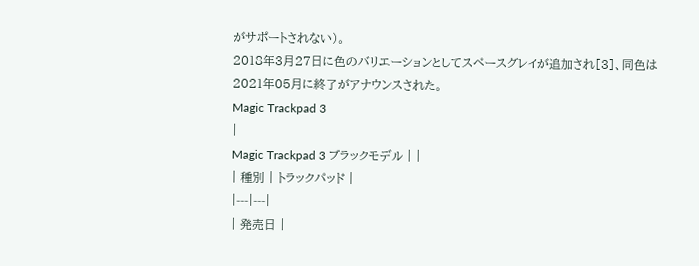がサポートされない)。
2018年3月27日に色のバリエーションとしてスペースグレイが追加され[3]、同色は2021年05月に終了がアナウンスされた。
Magic Trackpad 3
|
Magic Trackpad 3 ブラックモデル | |
| 種別 | トラックパッド |
|---|---|
| 発売日 |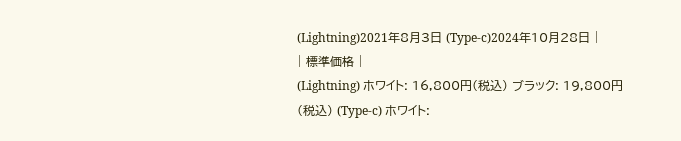(Lightning)2021年8月3日 (Type-c)2024年10月28日 |
| 標準価格 |
(Lightning) ホワイト: 16,800円(税込) ブラック: 19,800円(税込) (Type-c) ホワイト: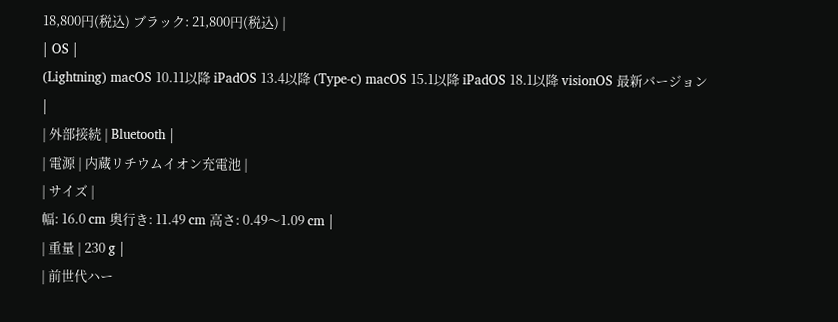18,800円(税込) ブラック: 21,800円(税込) |
| OS |
(Lightning) macOS 10.11以降 iPadOS 13.4以降 (Type-c) macOS 15.1以降 iPadOS 18.1以降 visionOS 最新バージョン |
| 外部接続 | Bluetooth |
| 電源 | 内蔵リチウムイオン充電池 |
| サイズ |
幅: 16.0 cm 奥行き: 11.49 cm 高さ: 0.49〜1.09 cm |
| 重量 | 230 g |
| 前世代ハー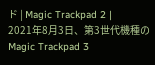ド | Magic Trackpad 2 |
2021年8月3日、第3世代機種のMagic Trackpad 3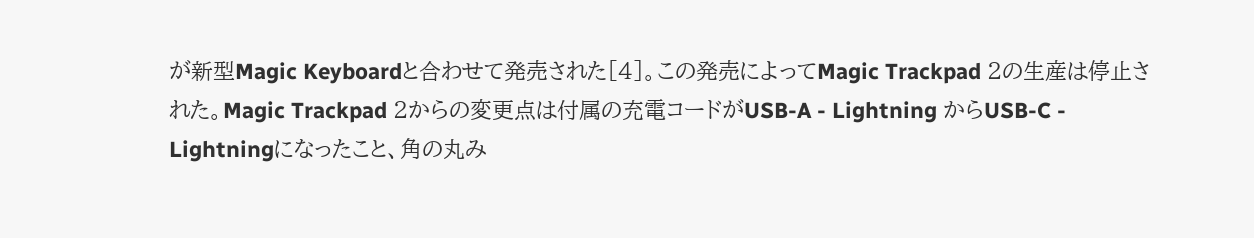が新型Magic Keyboardと合わせて発売された[4]。この発売によってMagic Trackpad 2の生産は停止された。Magic Trackpad 2からの変更点は付属の充電コードがUSB-A - Lightning からUSB-C - Lightningになったこと、角の丸み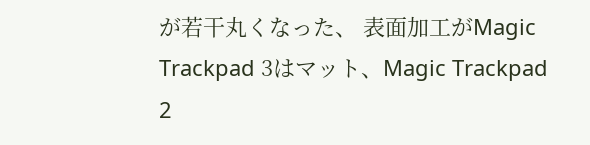が若干丸くなった、 表面加工がMagic Trackpad 3はマット、Magic Trackpad 2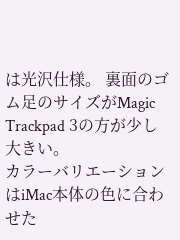は光沢仕様。 裏面のゴム足のサイズがMagic Trackpad 3の方が少し大きい。
カラーバリエーションはiMac本体の色に合わせた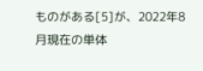ものがある[5]が、2022年8月現在の単体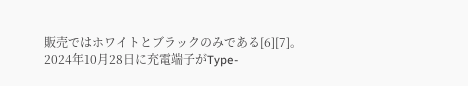販売ではホワイトとブラックのみである[6][7]。
2024年10月28日に充電端子がType-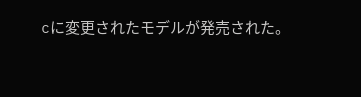cに変更されたモデルが発売された。